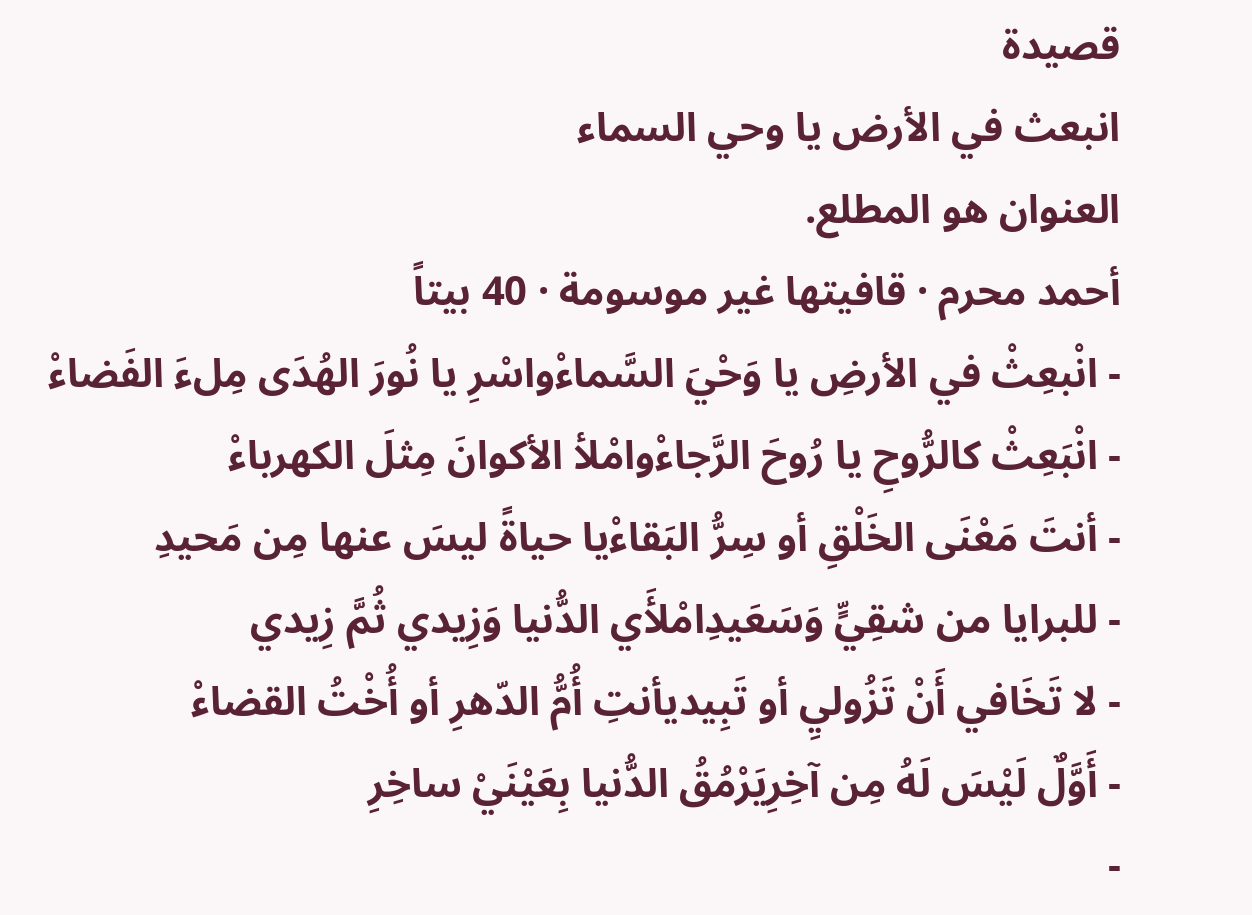قصيدة
انبعث في الأرض يا وحي السماء
العنوان هو المطلع.
أحمد محرم · قافيتها غير موسومة · 40 بيتاً
- انْبعِثْ في الأرضِ يا وَحْيَ السَّماءْواسْرِ يا نُورَ الهُدَى مِلءَ الفَضاءْ
- انْبَعِثْ كالرُّوحِ يا رُوحَ الرَّجاءْوامْلأ الأكوانَ مِثلَ الكهرباءْ
- أنتَ مَعْنَى الخَلْقِ أو سِرُّ البَقاءْيا حياةً ليسَ عنها مِن مَحيدِ
- للبرايا من شقِيٍّ وَسَعَيدِامْلأَي الدُّنيا وَزِيدي ثُمَّ زِيدي
- لا تَخَافي أَنْ تَزُوليِ أو تَبِيديأنتِ أُمُّ الدّهرِ أو أُخْتُ القضاءْ
- أَوَّلٌ لَيْسَ لَهُ مِن آخِرِيَرْمُقُ الدُّنيا بِعَيْنَيْ ساخِرِ
-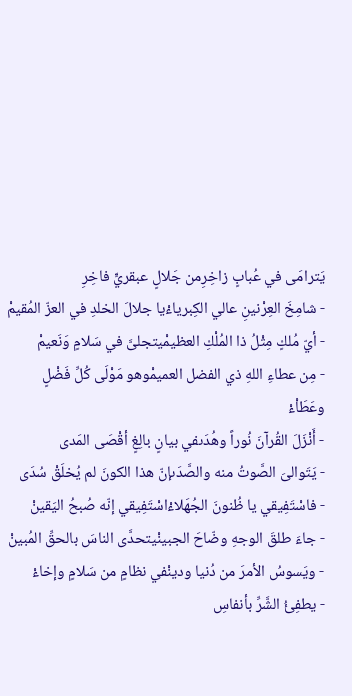يَترامَى في عُبابٍ زاخِرِمن جَلالٍ عبقريٍّ فاخِرِ
- شامِخَ العِرْنينِ عالي الكِبرياءْيا جلالَ الخلدِ في العزّ المُقيمْ
- أيّ مُلكٍ مِثْلُ ذا المُلْكِ العظيمْيتجلىَّ في سَلامٍ وَنَعيمْ
- مِن عطاءِ اللهِ ذي الفضل العميمْوهو مَوْلَى كُلِّ فَضْلٍ وعَطَاْءْ
- أَنْزَلَ القُرآنَ نُوراً وهُدَىفي بيانٍ بالِغٍ أقْصَى المَدى
- يَتَوالىَ الصَّوتُ منه والصَّدَىإنّ هذا الكونَ لم يُخلَقْ سُدَى
- فاسْتَفِيقي يا ظُنونَ الجُهَلاءْاسْتَفِيقي إنّه صُبحُ اليَقينْ
- جاءَ طلقَ الوجهِ وضّاحَ الجبينْيتحدَّى الناسَ بالحقِّ المُبينْ
- ويَسوسُ الأمرَ من دُنيا ودينْفي نظامٍ من سَلامٍ وإخاءْ
- يطفِئُ الشَّرِّ بأنفاسِ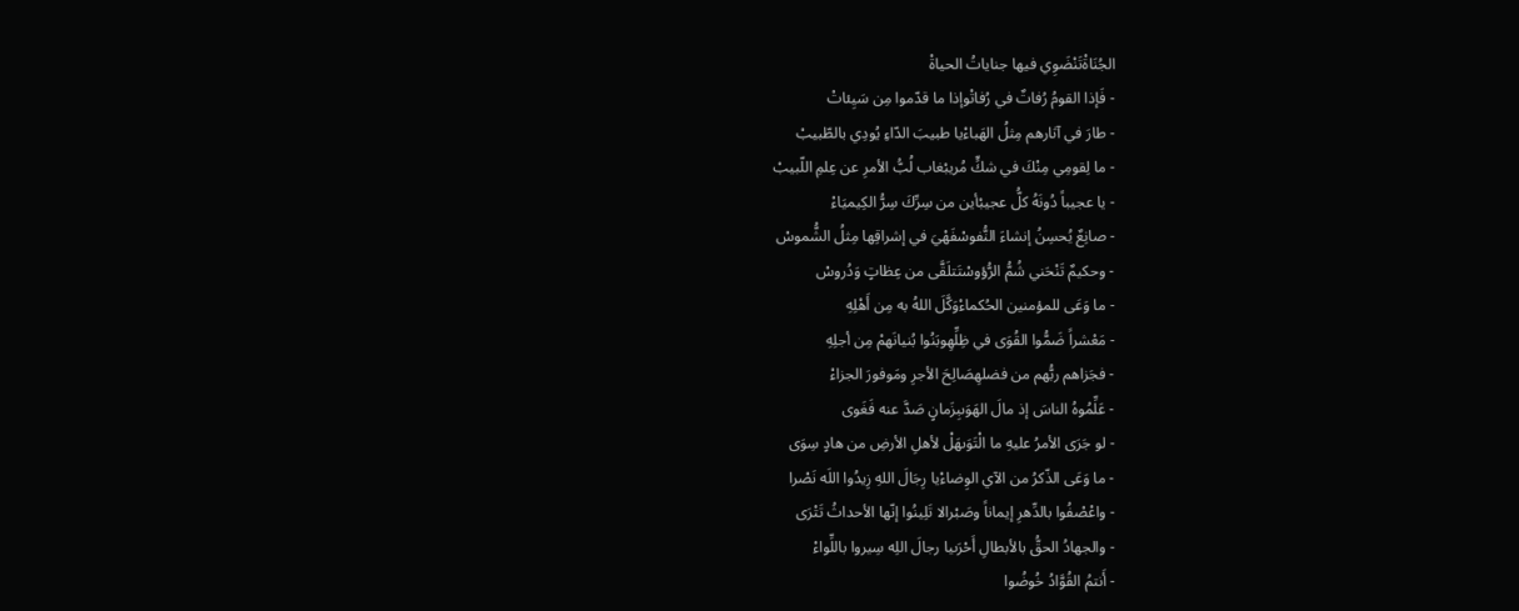الجُنَاةْتَنْضَوِي فيها جناياتُ الحياةْ
- فَإذا القومُ رُفاتٌ في رُفاتْوإذا ما قدّموا مِن سَيِئاتْ
- طارَ في آثارهم مِثلُ الهَباءْيا طبيبَ الدّاءِ يُودِي بالطّبيبْ
- ما لِقومِي مِنْكَ في شكٍّ مُريبْغاب لُبُّ الأمرِ عن عِلمِ اللّبيبْ
- يا عجيباً دُونَهُ كلُّ عجيبْأين من سِرِّكَ سِرُّ الكِيميَاءْ
- صانِعٌ يُحسِنُ إنشاءَ النُّفوسْفَهْيَ في إشراقِها مِثلُ الشُّموسْ
- وحكيمٌ تَنْحَني شُمُّ الرُّؤوسْتَتلَقَّى من عِظاتٍ وَدُروسْ
- ما وَعَى للمؤمنين الحُكماءْوَكَّلَ اللهُ به مِن أَهْلِهِ
- مَعْشراً ضَمُّوا القُوَى في ظِلِّهِوبَنُوا بُنيانَهمْ مِن أجلِهِ
- فجَزاهم ربُّهم من فضلهِصَالِحَ الأجرِ ومَوفورَ الجزاءْ
- عَلِّمُوهُ الناسَ إذ مالَ الهَوَىبِزَمانٍ صَدَّ عنه فَغَوى
- لو جَرَى الأمرُ عليهِ ما الْتَوَىهَلْ لأهلِ الأرضِ من هادٍ سِوَى
- ما وَعَى الذّكرُ من الآي الوِضاءْيا رِجَالَ اللهِ زِيدُوا اللَه نَصْرا
- واعْصْفُوا بالدِّهرِ إيماناً وصَبْرالا تَلِينُوا إنّها الأحداثُ تَتْرَى
- والجهادُ الحقُّ بالأبطالِ أَحْرَىيا رجالَ اللِه سِيروا باللِّواءْ
- أَنتمُ القُوَّادُ خُوضُوا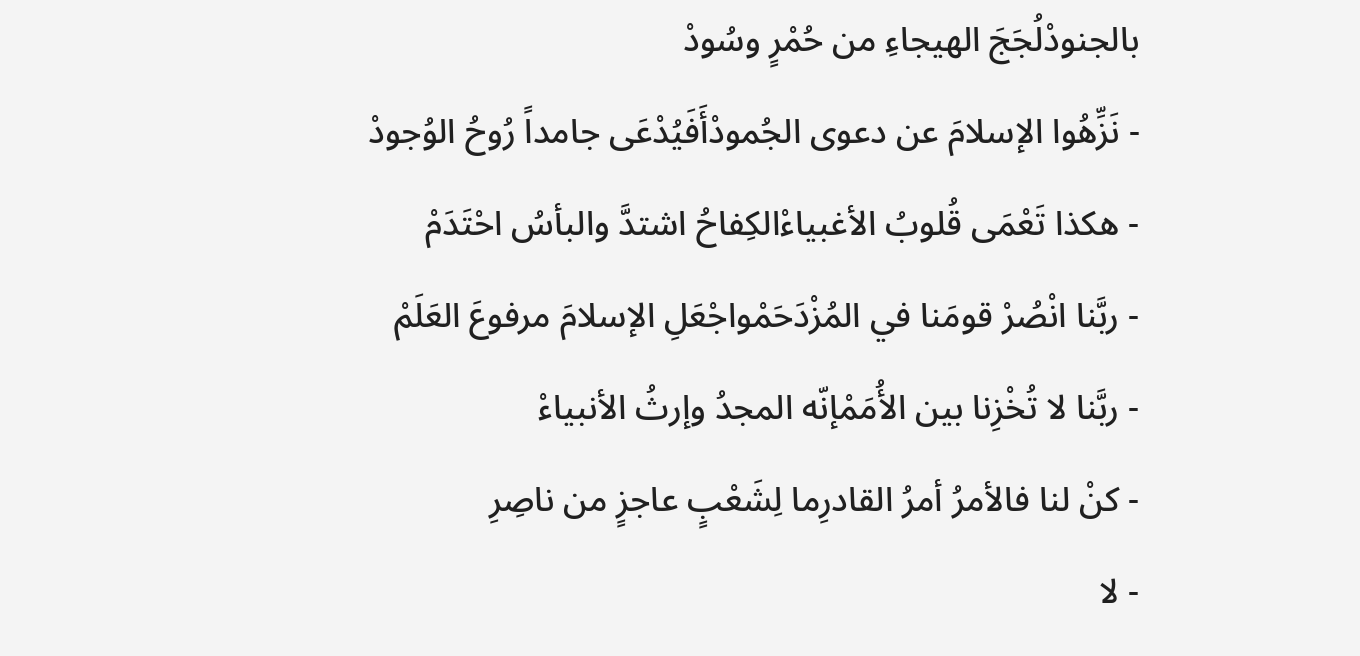بالجنودْلُجَجَ الهيجاءِ من حُمْرٍ وسُودْ
- نَزِّهُوا الإسلامَ عن دعوى الجُمودْأَفَيُدْعَى جامداً رُوحُ الوُجودْ
- هكذا تَعْمَى قُلوبُ الأغبياءْالكِفاحُ اشتدَّ والبأسُ احْتَدَمْ
- ربَّنا انْصُرْ قومَنا في المُزْدَحَمْواجْعَلِ الإسلامَ مرفوعَ العَلَمْ
- ربَّنا لا تُخْزِنا بين الأُمَمْإنّه المجدُ وإرثُ الأنبياءْ
- كنْ لنا فالأمرُ أمرُ القادرِما لِشَعْبٍ عاجزٍ من ناصِرِ
- لا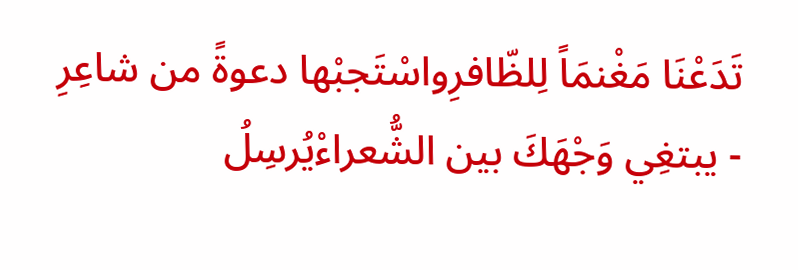تَدَعْنَا مَغْنمَاً لِلظّافرِواسْتَجبْها دعوةً من شاعِرِ
- يبتغِي وَجْهَكَ بين الشُّعراءْيُرسِلُ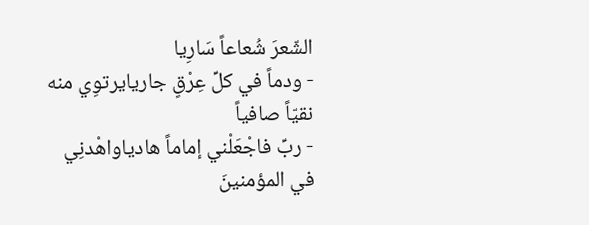الشّعرَ شُعاعاً سَارِيا
- ودماً في كلِّ عِرْقٍ جاريايرتوِي منه نقيّاً صافياً
- ربِّ فاجْعَلْني إماماً هادياواهْدنِي في المؤمنينَ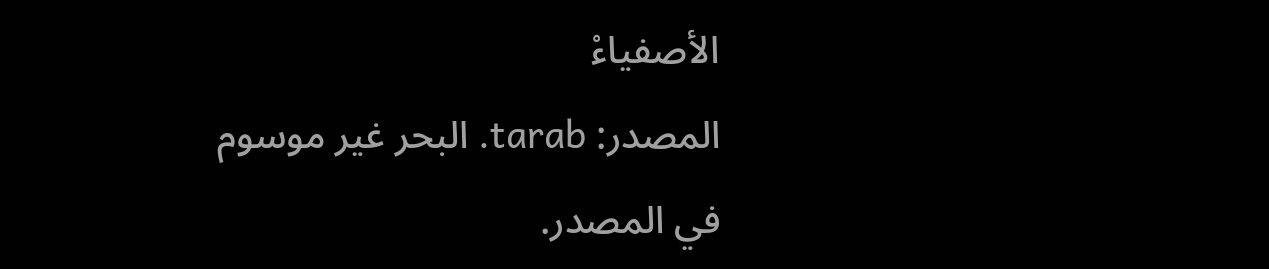الأصفياءْ
المصدر: tarab. البحر غير موسوم في المصدر.